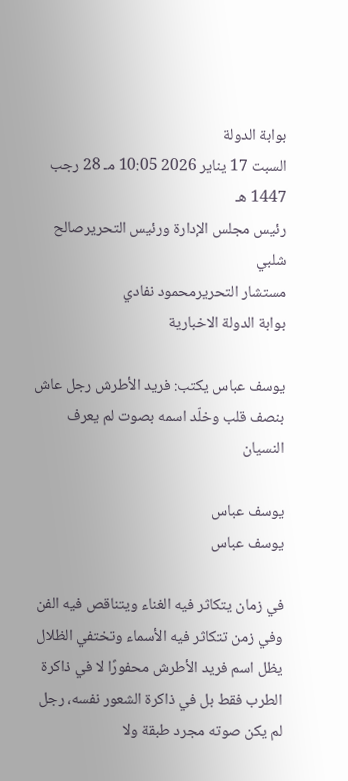بوابة الدولة
السبت 17 يناير 2026 10:05 مـ 28 رجب 1447 هـ
رئيس مجلس الإدارة ورئيس التحريرصالح شلبي
مستشار التحريرمحمود نفادي
بوابة الدولة الاخبارية

يوسف عباس يكتب: فريد الأطرش رجل عاش بنصف قلب وخلّد اسمه بصوت لم يعرف النسيان

يوسف عباس
يوسف عباس

في زمان يتكاثر فيه الغناء ويتناقص فيه الفن وفي زمن تتكاثر فيه الأسماء وتختفي الظلال يظل اسم فريد الأطرش محفورًا لا في ذاكرة الطرب فقط بل في ذاكرة الشعور نفسه، رجل لم يكن صوته مجرد طبقة ولا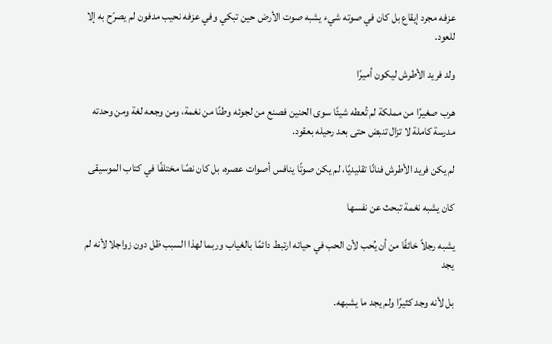عزفه مجرد إيقاع بل كان في صوته شيء يشبه صوت الأرض حين تبكي وفي عزفه نحيب مدفون لم يصرّح به إلا للعود.

ولد فريد الأطرش ليكون أميرًا

هرب صغيرًا من مملكة لم تُعطه شيئًا سوى الحنين فصنع من لجوئه وطنًا من نغمة، ومن وجعه لغة ومن وحدته مدرسة كاملة لا تزال تنبض حتى بعد رحيله بعقود.

لم يكن فريد الأطرش فنانًا تقليديًا، لم يكن صوتًا ينافس أصوات عصره، بل كان نصًا مختلفًا في كتاب الموسيقى

كان يشبه نغمة تبحث عن نفسها

يشبه رجلاً خائفًا من أن يُحب لأن الحب في حياته ارتبط دائمًا بالغياب وربما لهذا السبب ظل دون زواجلا لأنه لم يجد

بل لأنه وجد كثيرًا ولم يجد ما يشبهه.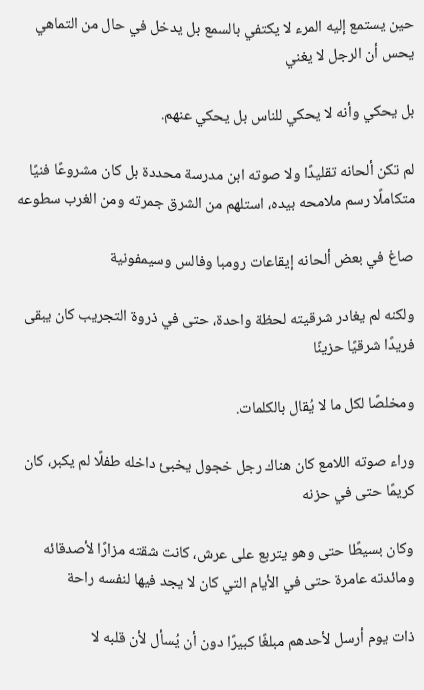حين يستمع إليه المرء لا يكتفي بالسمع بل يدخل في حال من التماهي يحس أن الرجل لا يغني

بل يحكي وأنه لا يحكي للناس بل يحكي عنهم.

لم تكن ألحانه تقليدًا ولا صوته ابن مدرسة محددة بل كان مشروعًا فنيًا متكاملًا رسم ملامحه بيده، استلهم من الشرق جمرته ومن الغرب سطوعه

صاغ في بعض ألحانه إيقاعات رومبا وفالس وسيمفونية

ولكنه لم يغادر شرقيته لحظة واحدة، حتى في ذروة التجريب كان يبقى فريدًا شرقيًا حزينًا

ومخلصًا لكل ما لا يُقال بالكلمات.

وراء صوته اللامع كان هناك رجل خجول يخبئ داخله طفلًا لم يكبر، كان كريمًا حتى في حزنه

وكان بسيطًا حتى وهو يتربع على عرش، كانت شقته مزارًا لأصدقائه ومائدته عامرة حتى في الأيام التي كان لا يجد فيها لنفسه راحة

ذات يوم أرسل لأحدهم مبلغًا كبيرًا دون أن يُسأل لأن قلبه لا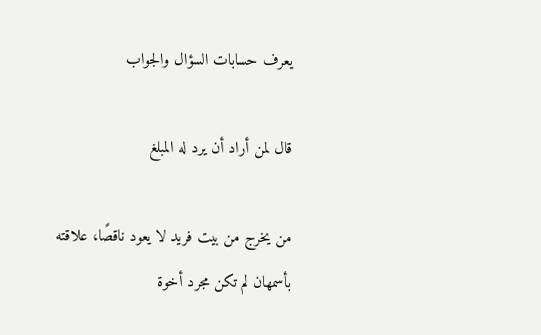يعرف حسابات السؤال والجواب

قال لمن أراد أن يرد له المبلغ

من يخرج من بيت فريد لا يعود ناقصًا، علاقته بأسمهان لم تكن مجرد أخوة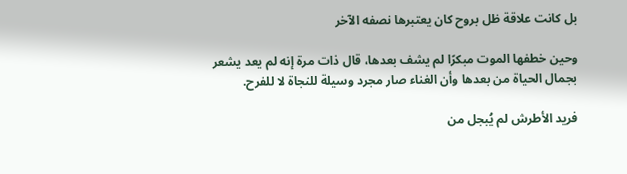بل كانت علاقة ظل بروح كان يعتبرها نصفه الآخر

وحين خطفها الموت مبكرًا لم يشف بعدها، قال ذات مرة إنه لم يعد يشعر بجمال الحياة من بعدها وأن الغناء صار مجرد وسيلة للنجاة لا للفرح.

فريد الأطرش لم يُبجل من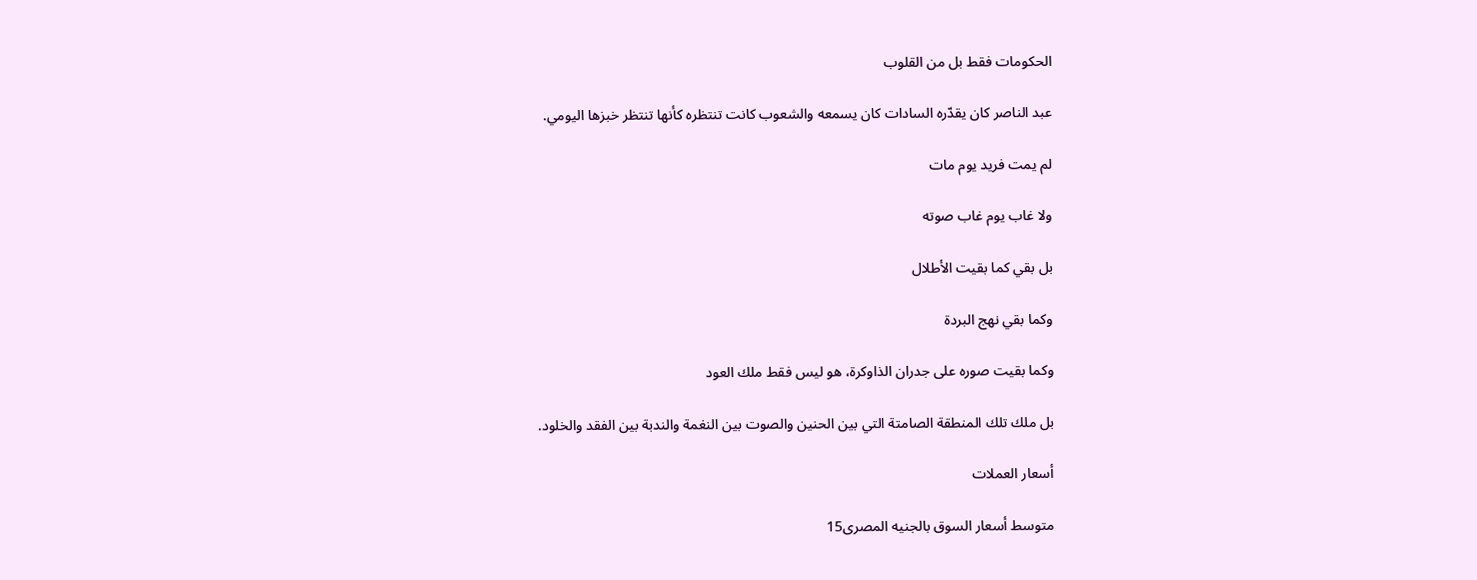الحكومات فقط بل من القلوب

عبد الناصر كان يقدّره السادات كان يسمعه والشعوب كانت تنتظره كأنها تنتظر خبزها اليومي.

لم يمت فريد يوم مات

ولا غاب يوم غاب صوته

بل بقي كما بقيت الأطلال

وكما بقي نهج البردة

وكما بقيت صوره على جدران الذاوكرة، هو ليس فقط ملك العود

بل ملك تلك المنطقة الصامتة التي بين الحنين والصوت بين النغمة والندبة بين الفقد والخلود.

أسعار العملات

متوسط أسعار السوق بالجنيه المصرى15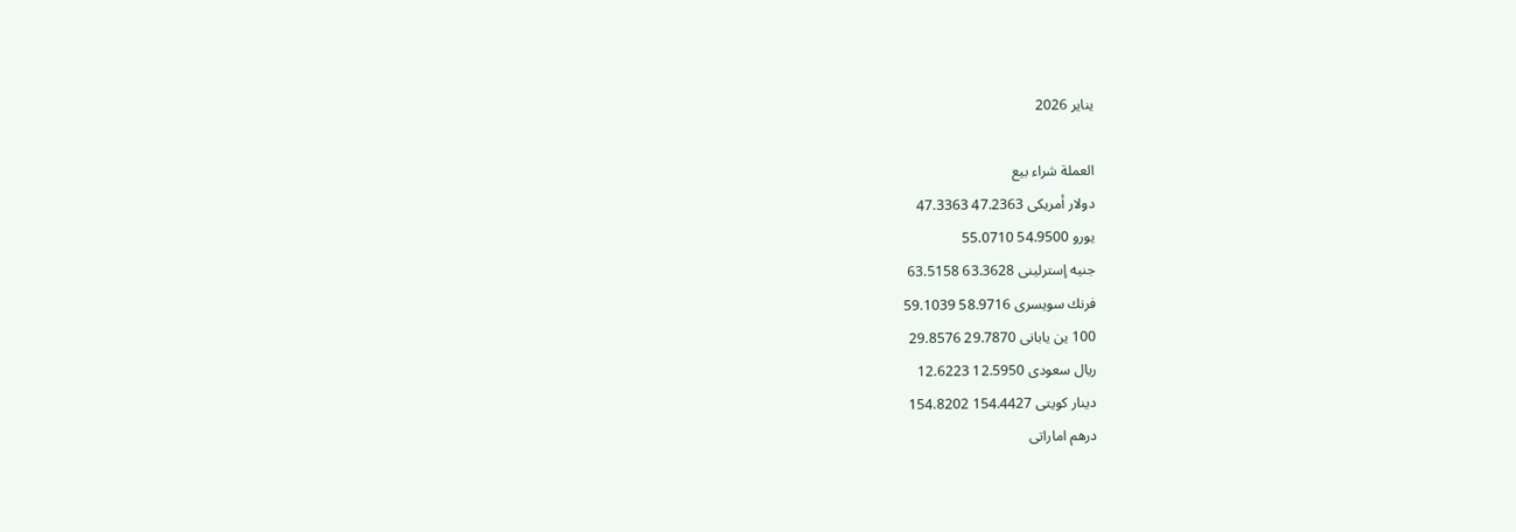يناير 2026

العملة شراء بيع
دولار أمريكى 47.2363 47.3363
يورو 54.9500 55.0710
جنيه إسترلينى 63.3628 63.5158
فرنك سويسرى 58.9716 59.1039
100 ين يابانى 29.7870 29.8576
ريال سعودى 12.5950 12.6223
دينار كويتى 154.4427 154.8202
درهم اماراتى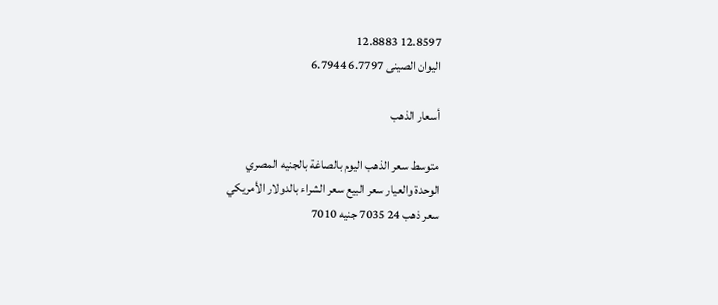12.8597 12.8883
اليوان الصينى 6.7797 6.7944

أسعار الذهب

متوسط سعر الذهب اليوم بالصاغة بالجنيه المصري
الوحدة والعيار سعر البيع سعر الشراء بالدولار الأمريكي
سعر ذهب 24 7035 جنيه 7010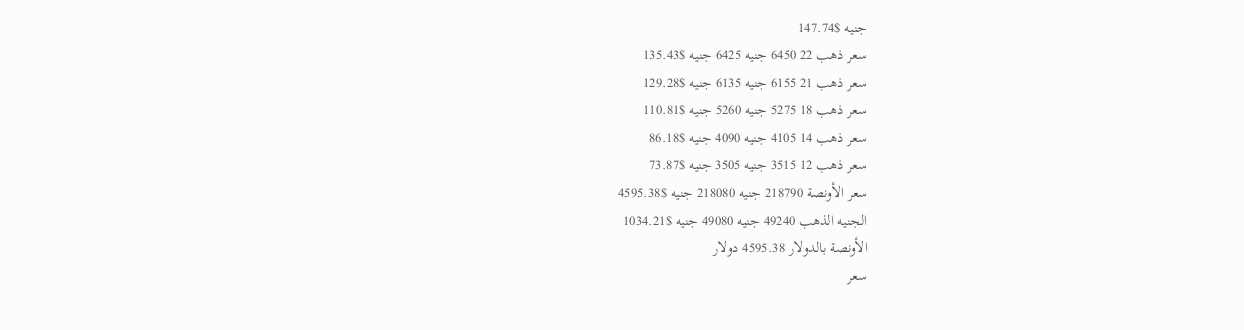جنيه $147.74
سعر ذهب 22 6450 جنيه 6425 جنيه $135.43
سعر ذهب 21 6155 جنيه 6135 جنيه $129.28
سعر ذهب 18 5275 جنيه 5260 جنيه $110.81
سعر ذهب 14 4105 جنيه 4090 جنيه $86.18
سعر ذهب 12 3515 جنيه 3505 جنيه $73.87
سعر الأونصة 218790 جنيه 218080 جنيه $4595.38
الجنيه الذهب 49240 جنيه 49080 جنيه $1034.21
الأونصة بالدولار 4595.38 دولار
سعر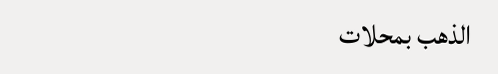الذهب بمحلات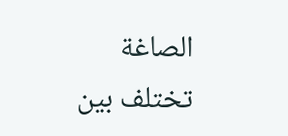الصاغة تختلف بين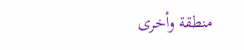منطقة وأخرى